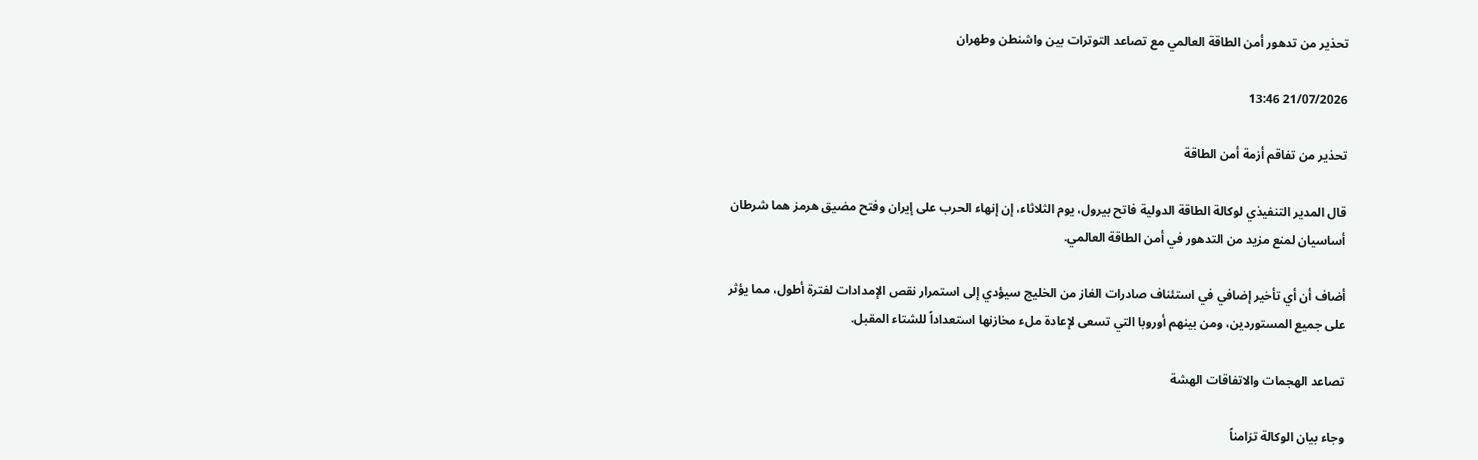تحذير من تدهور أمن الطاقة العالمي مع تصاعد التوترات بين واشنطن وطهران

21/07/2026 13:46

تحذير من تفاقم أزمة أمن الطاقة

قال المدير التنفيذي لوكالة الطاقة الدولية فاتح بيرول، يوم الثلاثاء، إن إنهاء الحرب على إيران وفتح مضيق هرمز هما شرطان أساسيان لمنع مزيد من التدهور في أمن الطاقة العالمي.

أضاف أن أي تأخير إضافي في استئناف صادرات الغاز من الخليج سيؤدي إلى استمرار نقص الإمدادات لفترة أطول، مما يؤثر على جميع المستوردين، ومن بينهم أوروبا التي تسعى لإعادة ملء مخازنها استعداداً للشتاء المقبل.

تصاعد الهجمات والاتفاقات الهشة

وجاء بيان الوكالة تزامناً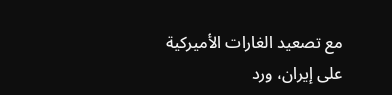مع تصعيد الغارات الأميركية على إيران، ورد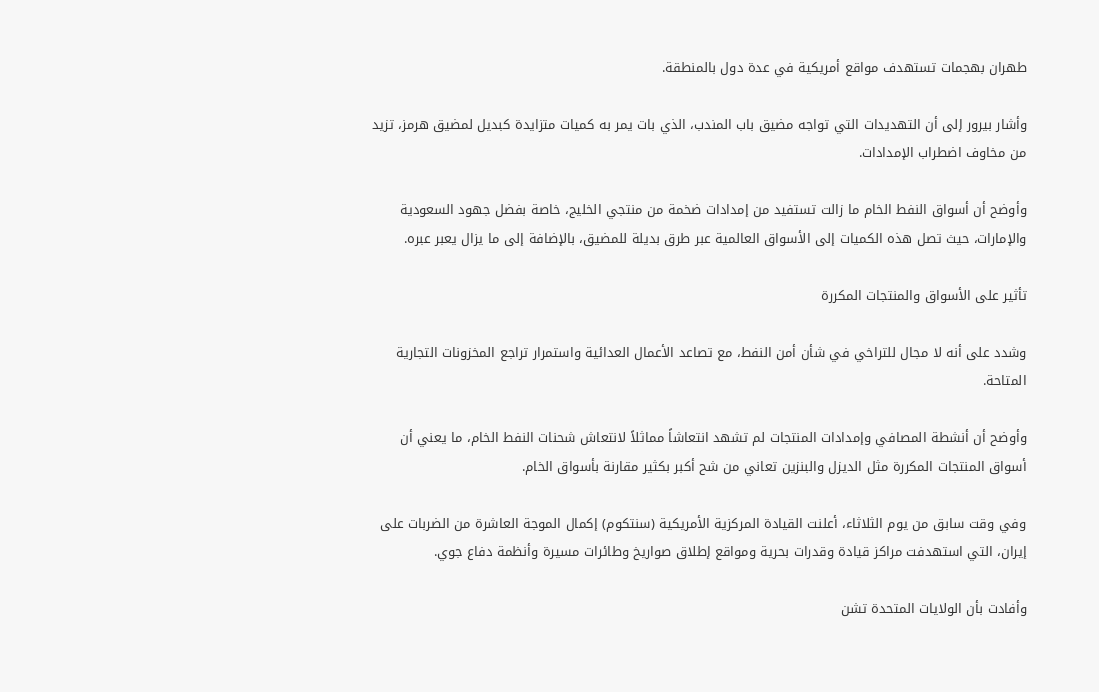طهران بهجمات تستهدف مواقع أمريكية في عدة دول بالمنطقة.

وأشار بيرور إلى أن التهديدات التي تواجه مضيق باب المندب، الذي بات يمر به كميات متزايدة كبديل لمضيق هرمز، تزيد من مخاوف اضطراب الإمدادات.

وأوضح أن أسواق النفط الخام ما زالت تستفيد من إمدادات ضخمة من منتجي الخليج، خاصة بفضل جهود السعودية والإمارات، حيث تصل هذه الكميات إلى الأسواق العالمية عبر طرق بديلة للمضيق، بالإضافة إلى ما يزال يعبر عبره.

تأثير على الأسواق والمنتجات المكررة

وشدد على أنه لا مجال للتراخي في شأن أمن النفط، مع تصاعد الأعمال العدائية واستمرار تراجع المخزونات التجارية المتاحة.

وأوضح أن أنشطة المصافي وإمدادات المنتجات لم تشهد انتعاشاً مماثلاً لانتعاش شحنات النفط الخام، ما يعني أن أسواق المنتجات المكررة مثل الديزل والبنزين تعاني من شح أكبر بكثير مقارنة بأسواق الخام.

وفي وقت سابق من يوم الثلاثاء، أعلنت القيادة المركزية الأمريكية (سنتكوم) إكمال الموجة العاشرة من الضربات على إيران، التي استهدفت مراكز قيادة وقدرات بحرية ومواقع إطلاق صواريخ وطائرات مسيرة وأنظمة دفاع جوي.

وأفادت بأن الولايات المتحدة تشن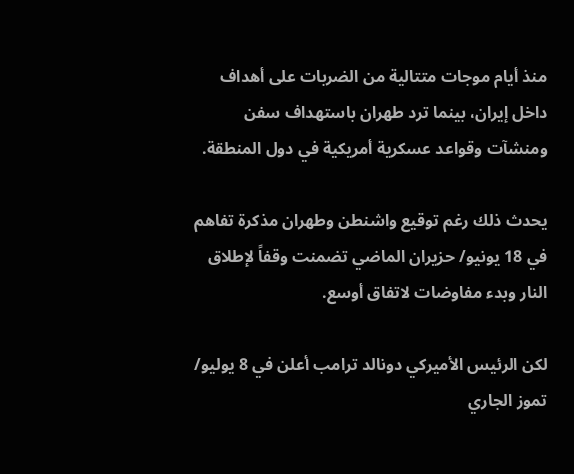منذ أيام موجات متتالية من الضربات على أهداف داخل إيران، بينما ترد طهران باستهداف سفن ومنشآت وقواعد عسكرية أمريكية في دول المنطقة.

يحدث ذلك رغم توقيع واشنطن وطهران مذكرة تفاهم في 18 يونيو/ حزيران الماضي تضمنت وقفاً لإطلاق النار وبدء مفاوضات لاتفاق أوسع.

لكن الرئيس الأميركي دونالد ترامب أعلن في 8 يوليو/ تموز الجاري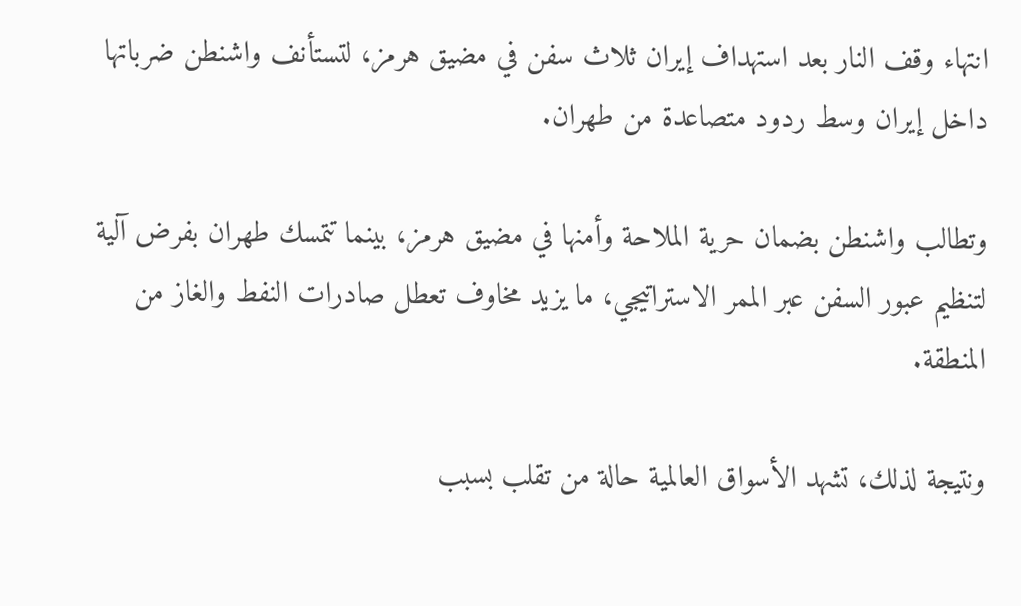انتهاء وقف النار بعد استهداف إيران ثلاث سفن في مضيق هرمز، لتستأنف واشنطن ضرباتها داخل إيران وسط ردود متصاعدة من طهران.

وتطالب واشنطن بضمان حرية الملاحة وأمنها في مضيق هرمز، بينما تتمسك طهران بفرض آلية لتنظيم عبور السفن عبر الممر الاستراتيجي، ما يزيد مخاوف تعطل صادرات النفط والغاز من المنطقة.

ونتيجة لذلك، تشهد الأسواق العالمية حالة من تقلب بسبب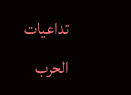تداعيات الحرب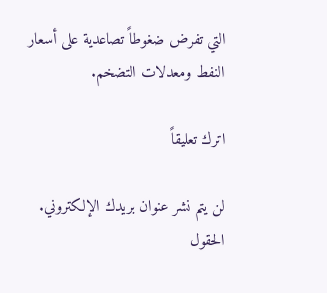التي تفرض ضغوطاً تصاعدية على أسعار النفط ومعدلات التضخم.

اترك تعليقاً

لن يتم نشر عنوان بريدك الإلكتروني. الحقول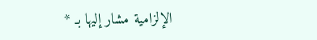الإلزامية مشار إليها بـ *